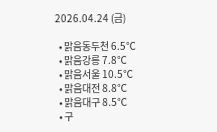2026.04.24 (금)

  • 맑음동두천 6.5℃
  • 맑음강릉 7.8℃
  • 맑음서울 10.5℃
  • 맑음대전 8.8℃
  • 맑음대구 8.5℃
  • 구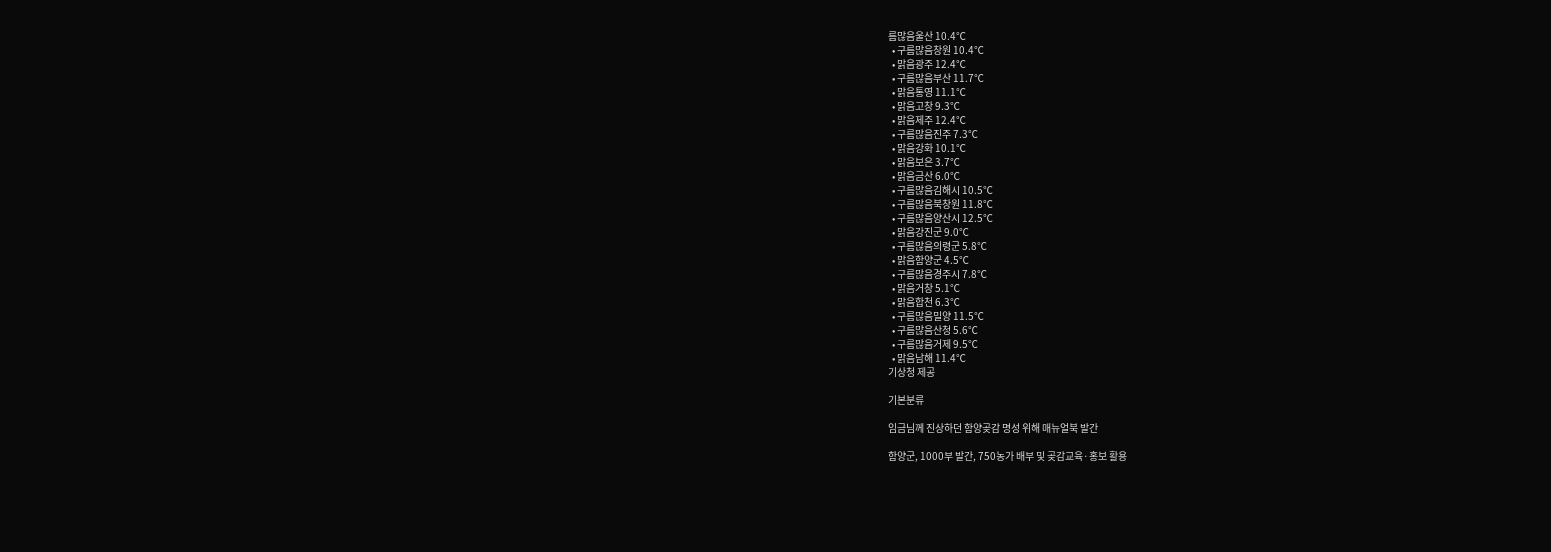름많음울산 10.4℃
  • 구름많음창원 10.4℃
  • 맑음광주 12.4℃
  • 구름많음부산 11.7℃
  • 맑음통영 11.1℃
  • 맑음고창 9.3℃
  • 맑음제주 12.4℃
  • 구름많음진주 7.3℃
  • 맑음강화 10.1℃
  • 맑음보은 3.7℃
  • 맑음금산 6.0℃
  • 구름많음김해시 10.5℃
  • 구름많음북창원 11.8℃
  • 구름많음양산시 12.5℃
  • 맑음강진군 9.0℃
  • 구름많음의령군 5.8℃
  • 맑음함양군 4.5℃
  • 구름많음경주시 7.8℃
  • 맑음거창 5.1℃
  • 맑음합천 6.3℃
  • 구름많음밀양 11.5℃
  • 구름많음산청 5.6℃
  • 구름많음거제 9.5℃
  • 맑음남해 11.4℃
기상청 제공

기본분류

임금님께 진상하던 함양곶감 명성 위해 매뉴얼북 발간

함양군, 1000부 발간, 750농가 배부 및 곶감교육·홍보 활용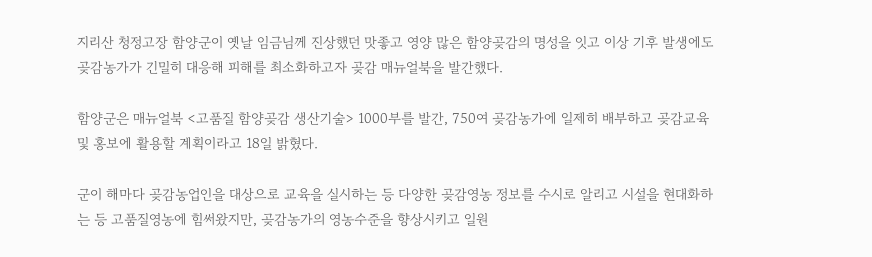지리산 청정고장 함양군이 옛날 임금님께 진상했던 맛좋고 영양 많은 함양곶감의 명성을 잇고 이상 기후 발생에도 곶감농가가 긴밀히 대응해 피해를 최소화하고자 곶감 매뉴얼북을 발간했다.

함양군은 매뉴얼북 <고품질 함양곶감 생산기술> 1000부를 발간, 750여 곶감농가에 일제히 배부하고 곶감교육 및 홍보에 활용할 계획이라고 18일 밝혔다.

군이 해마다 곶감농업인을 대상으로 교육을 실시하는 등 다양한 곶감영농 정보를 수시로 알리고 시설을 현대화하는 등 고품질영농에 힘써왔지만, 곶감농가의 영농수준을 향상시키고 일원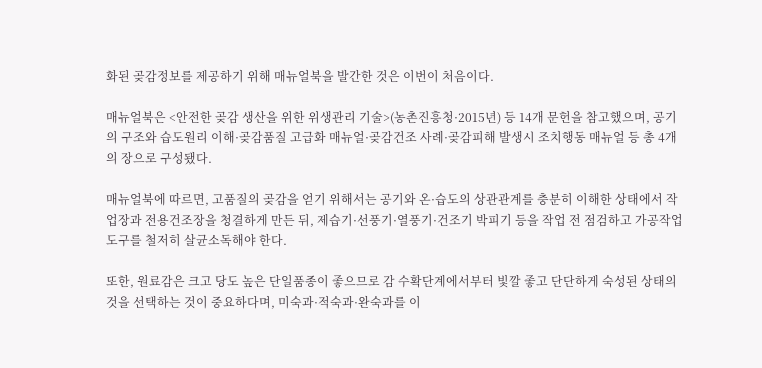화된 곶감정보를 제공하기 위해 매뉴얼북을 발간한 것은 이번이 처음이다.

매뉴얼북은 <안전한 곶감 생산을 위한 위생관리 기술>(농촌진흥청·2015년) 등 14개 문헌을 참고했으며, 공기의 구조와 습도원리 이해·곶감품질 고급화 매뉴얼·곶감건조 사례·곶감피해 발생시 조치행동 매뉴얼 등 총 4개의 장으로 구성됐다.

매뉴얼북에 따르면, 고품질의 곶감을 얻기 위해서는 공기와 온·습도의 상관관계를 충분히 이해한 상태에서 작업장과 전용건조장을 청결하게 만든 뒤, 제습기·선풍기·열풍기·건조기 박피기 등을 작업 전 점검하고 가공작업도구를 철저히 살균소독해야 한다.

또한, 원료감은 크고 당도 높은 단일품종이 좋으므로 감 수확단계에서부터 빛깔 좋고 단단하게 숙성된 상태의 것을 선택하는 것이 중요하다며, 미숙과·적숙과·완숙과를 이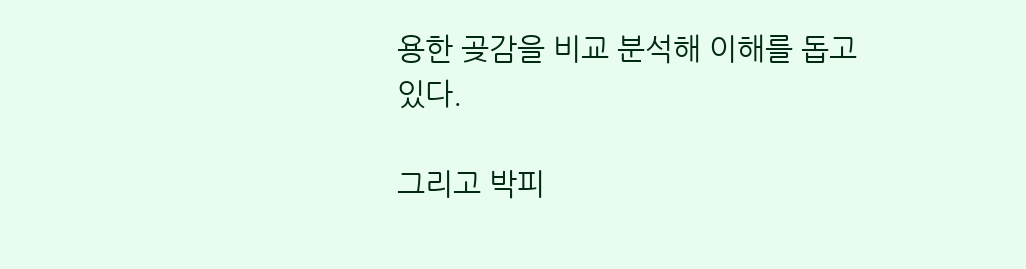용한 곶감을 비교 분석해 이해를 돕고 있다.

그리고 박피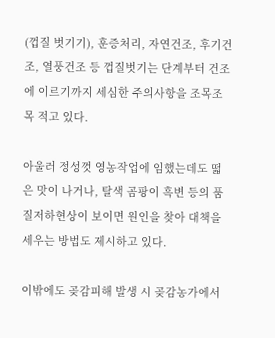(껍질 벗기기), 훈증처리, 자연건조, 후기건조, 열풍건조 등 껍질벗기는 단계부터 건조에 이르기까지 세심한 주의사항을 조목조목 적고 있다.

아울러 정성껏 영농작업에 임했는데도 떫은 맛이 나거나, 탈색 곰팡이 흑변 등의 품질저하현상이 보이면 원인을 찾아 대책을 세우는 방법도 제시하고 있다.

이밖에도 곶감피해 발생 시 곶감농가에서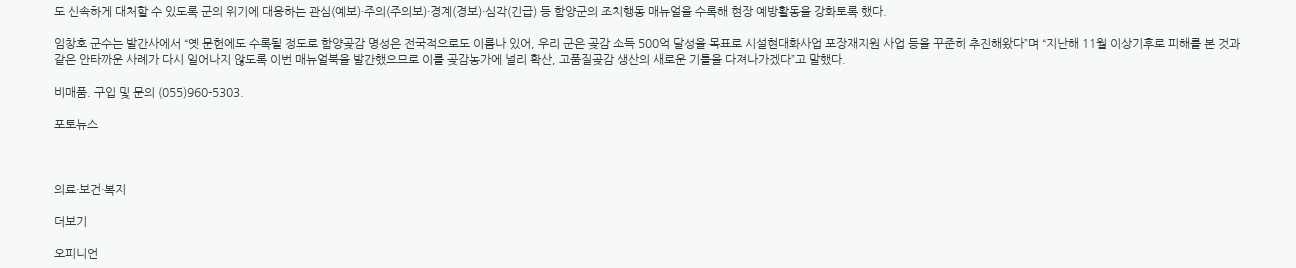도 신속하게 대처할 수 있도록 군의 위기에 대응하는 관심(예보)·주의(주의보)·경계(경보)·심각(긴급) 등 함양군의 조치행동 매뉴얼을 수록해 현장 예방활동을 강화토록 했다.

임창호 군수는 발간사에서 “옛 문헌에도 수록될 정도로 함양곶감 명성은 전국적으로도 이름나 있어, 우리 군은 곶감 소득 500억 달성을 목표로 시설현대화사업 포장재지원 사업 등을 꾸준히 추진해왔다”며 “지난해 11월 이상기후로 피해를 본 것과 같은 안타까운 사례가 다시 일어나지 않도록 이번 매뉴얼북을 발간했으므로 이를 곶감농가에 널리 확산, 고품질곶감 생산의 새로운 기틀을 다져나가겠다”고 말했다.

비매품. 구입 및 문의 (055)960-5303.

포토뉴스



의료·보건·복지

더보기

오피니언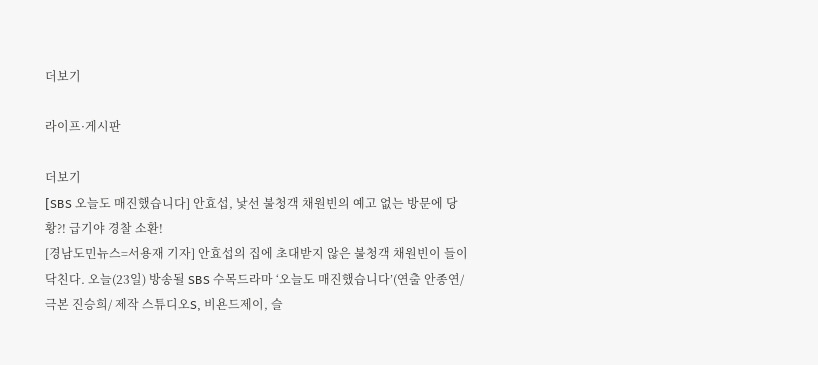더보기

라이프·게시판

더보기
[SBS 오늘도 매진했습니다] 안효섭, 낯선 불청객 채원빈의 예고 없는 방문에 당황?! 급기야 경찰 소환!
[경남도민뉴스=서용재 기자] 안효섭의 집에 초대받지 않은 불청객 채원빈이 들이닥친다. 오늘(23일) 방송될 SBS 수목드라마 ‘오늘도 매진했습니다’(연출 안종연/ 극본 진승희/ 제작 스튜디오S, 비욘드제이, 슬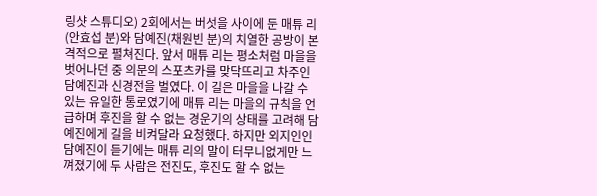링샷 스튜디오) 2회에서는 버섯을 사이에 둔 매튜 리(안효섭 분)와 담예진(채원빈 분)의 치열한 공방이 본격적으로 펼쳐진다. 앞서 매튜 리는 평소처럼 마을을 벗어나던 중 의문의 스포츠카를 맞닥뜨리고 차주인 담예진과 신경전을 벌였다. 이 길은 마을을 나갈 수 있는 유일한 통로였기에 매튜 리는 마을의 규칙을 언급하며 후진을 할 수 없는 경운기의 상태를 고려해 담예진에게 길을 비켜달라 요청했다. 하지만 외지인인 담예진이 듣기에는 매튜 리의 말이 터무니없게만 느껴졌기에 두 사람은 전진도, 후진도 할 수 없는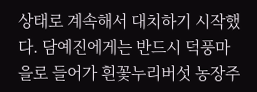상태로 계속해서 대치하기 시작했다. 담예진에게는 반드시 덕풍마을로 들어가 흰꽃누리버섯 농장주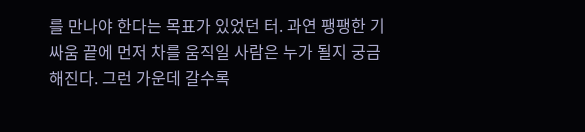를 만나야 한다는 목표가 있었던 터. 과연 팽팽한 기싸움 끝에 먼저 차를 움직일 사람은 누가 될지 궁금해진다. 그런 가운데 갈수록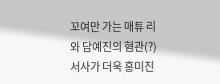꼬여만 가는 매튜 리와 담예진의 혐관(?) 서사가 더욱 흥미진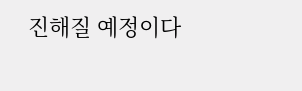진해질 예정이다